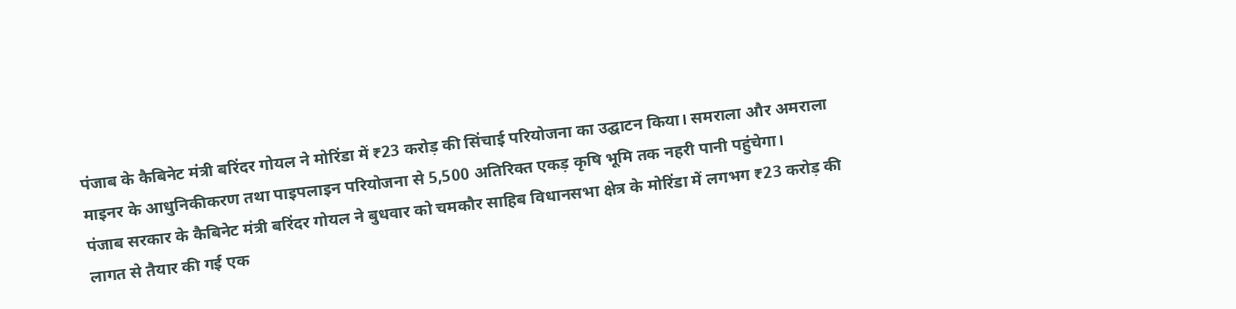पंजाब के कैबिनेट मंत्री बरिंदर गोयल ने मोरिंडा में ₹23 करोड़ की सिंचाई परियोजना का उद्घाटन किया। समराला और अमराला माइनर के आधुनिकीकरण तथा पाइपलाइन परियोजना से 5,500 अतिरिक्त एकड़ कृषि भूमि तक नहरी पानी पहुंचेगा।
पंजाब सरकार के कैबिनेट मंत्री बरिंदर गोयल ने बुधवार को चमकौर साहिब विधानसभा क्षेत्र के मोरिंडा में लगभग ₹23 करोड़ की लागत से तैयार की गई एक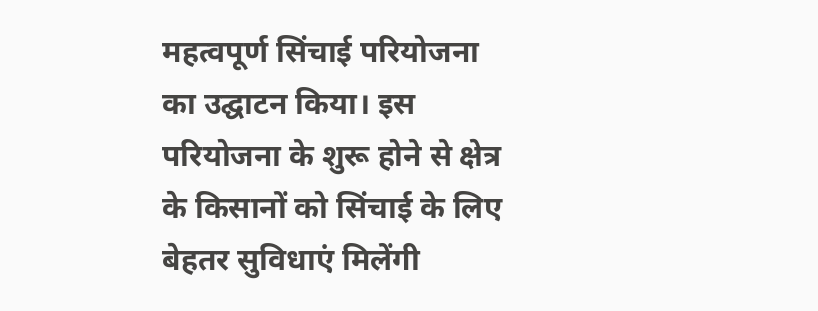महत्वपूर्ण सिंचाई परियोजना का उद्घाटन किया। इस परियोजना के शुरू होने से क्षेत्र के किसानों को सिंचाई के लिए बेहतर सुविधाएं मिलेंगी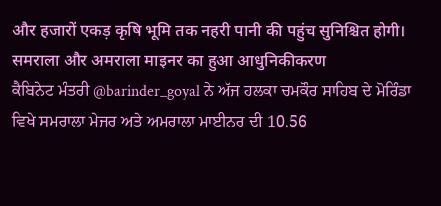और हजारों एकड़ कृषि भूमि तक नहरी पानी की पहुंच सुनिश्चित होगी।
समराला और अमराला माइनर का हुआ आधुनिकीकरण
ਕੈਬਿਨੇਟ ਮੰਤਰੀ @barinder_goyal ਨੇ ਅੱਜ ਹਲਕਾ ਚਮਕੌਰ ਸਾਹਿਬ ਦੇ ਮੋਰਿੰਡਾ ਵਿਖੇ ਸਮਰਾਲਾ ਮੇਜਰ ਅਤੇ ਅਮਰਾਲਾ ਮਾਈਨਰ ਦੀ 10.56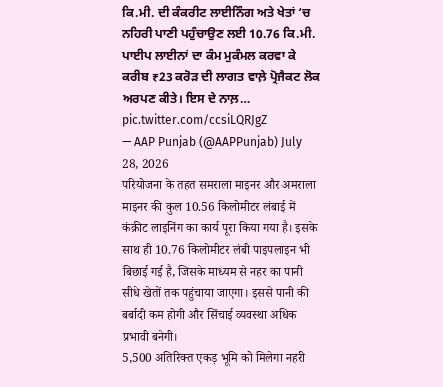ਕਿ.ਮੀ. ਦੀ ਕੰਕਰੀਟ ਲਾਈਨਿੰਗ ਅਤੇ ਖੇਤਾਂ ‘ਚ ਨਹਿਰੀ ਪਾਣੀ ਪਹੁੰਚਾਉਣ ਲਈ 10.76 ਕਿ.ਮੀ. ਪਾਈਪ ਲਾਈਨਾਂ ਦਾ ਕੰਮ ਮੁਕੰਮਲ ਕਰਵਾ ਕੇ ਕਰੀਬ ₹23 ਕਰੋੜ ਦੀ ਲਾਗਤ ਵਾਲ਼ੇ ਪ੍ਰੋਜੈਕਟ ਲੋਕ ਅਰਪਣ ਕੀਤੇ। ਇਸ ਦੇ ਨਾਲ਼… pic.twitter.com/ccsiLQRJgZ
— AAP Punjab (@AAPPunjab) July 28, 2026
परियोजना के तहत समराला माइनर और अमराला माइनर की कुल 10.56 किलोमीटर लंबाई में कंक्रीट लाइनिंग का कार्य पूरा किया गया है। इसके साथ ही 10.76 किलोमीटर लंबी पाइपलाइन भी बिछाई गई है, जिसके माध्यम से नहर का पानी सीधे खेतों तक पहुंचाया जाएगा। इससे पानी की बर्बादी कम होगी और सिंचाई व्यवस्था अधिक प्रभावी बनेगी।
5,500 अतिरिक्त एकड़ भूमि को मिलेगा नहरी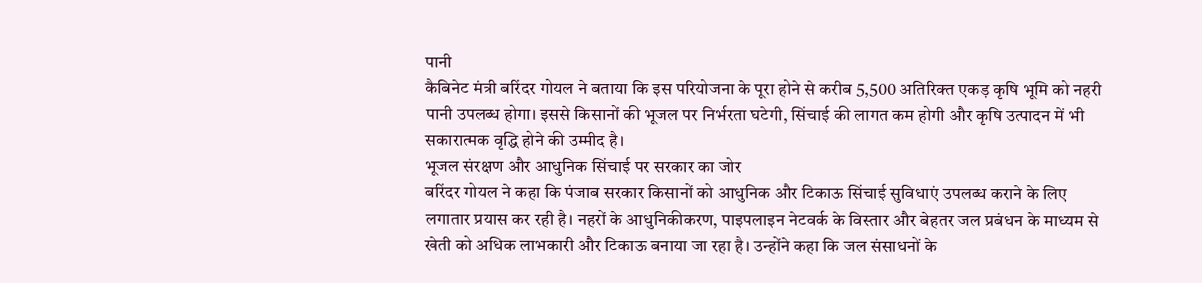पानी
कैबिनेट मंत्री बरिंदर गोयल ने बताया कि इस परियोजना के पूरा होने से करीब 5,500 अतिरिक्त एकड़ कृषि भूमि को नहरी पानी उपलब्ध होगा। इससे किसानों की भूजल पर निर्भरता घटेगी, सिंचाई की लागत कम होगी और कृषि उत्पादन में भी सकारात्मक वृद्धि होने की उम्मीद है।
भूजल संरक्षण और आधुनिक सिंचाई पर सरकार का जोर
बरिंदर गोयल ने कहा कि पंजाब सरकार किसानों को आधुनिक और टिकाऊ सिंचाई सुविधाएं उपलब्ध कराने के लिए लगातार प्रयास कर रही है। नहरों के आधुनिकीकरण, पाइपलाइन नेटवर्क के विस्तार और बेहतर जल प्रबंधन के माध्यम से खेती को अधिक लाभकारी और टिकाऊ बनाया जा रहा है। उन्होंने कहा कि जल संसाधनों के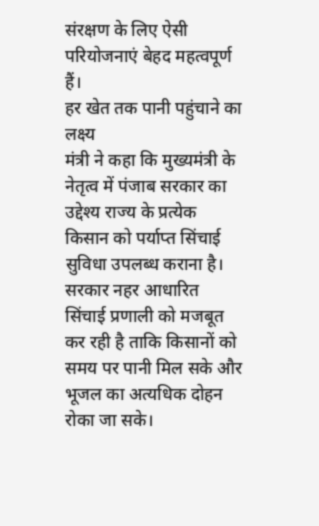संरक्षण के लिए ऐसी परियोजनाएं बेहद महत्वपूर्ण हैं।
हर खेत तक पानी पहुंचाने का लक्ष्य
मंत्री ने कहा कि मुख्यमंत्री के नेतृत्व में पंजाब सरकार का उद्देश्य राज्य के प्रत्येक किसान को पर्याप्त सिंचाई सुविधा उपलब्ध कराना है। सरकार नहर आधारित सिंचाई प्रणाली को मजबूत कर रही है ताकि किसानों को समय पर पानी मिल सके और भूजल का अत्यधिक दोहन रोका जा सके।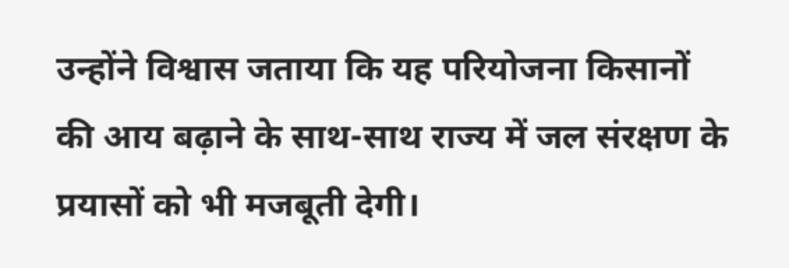उन्होंने विश्वास जताया कि यह परियोजना किसानों की आय बढ़ाने के साथ-साथ राज्य में जल संरक्षण के प्रयासों को भी मजबूती देगी।